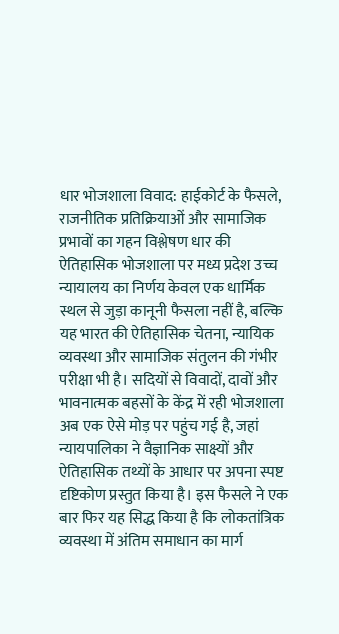धार भोजशाला विवाद: हाईकोर्ट के फैसले, राजनीतिक प्रतिक्रियाओं और सामाजिक प्रभावों का गहन विश्लेषण धार की ऐतिहासिक भोजशाला पर मध्य प्रदेश उच्च न्यायालय का निर्णय केवल एक धार्मिक स्थल से जुड़ा कानूनी फैसला नहीं है, बल्कि यह भारत की ऐतिहासिक चेतना, न्यायिक व्यवस्था और सामाजिक संतुलन की गंभीर परीक्षा भी है। सदियों से विवादों, दावों और भावनात्मक बहसों के केंद्र में रही भोजशाला अब एक ऐसे मोड़ पर पहुंच गई है, जहां न्यायपालिका ने वैज्ञानिक साक्ष्यों और ऐतिहासिक तथ्यों के आधार पर अपना स्पष्ट दृष्टिकोण प्रस्तुत किया है। इस फैसले ने एक बार फिर यह सिद्ध किया है कि लोकतांत्रिक व्यवस्था में अंतिम समाधान का मार्ग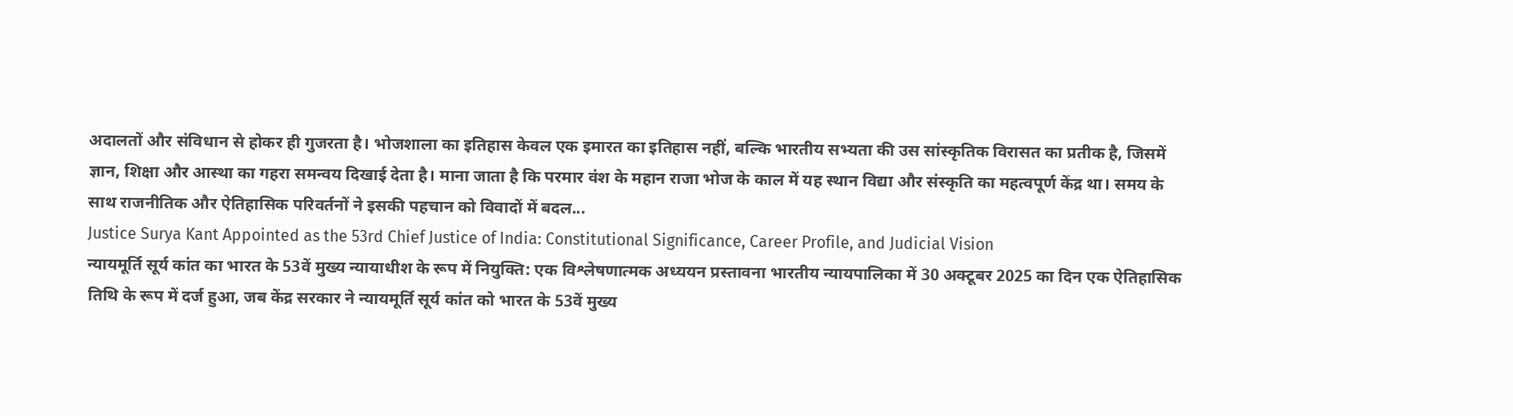अदालतों और संविधान से होकर ही गुजरता है। भोजशाला का इतिहास केवल एक इमारत का इतिहास नहीं, बल्कि भारतीय सभ्यता की उस सांस्कृतिक विरासत का प्रतीक है, जिसमें ज्ञान, शिक्षा और आस्था का गहरा समन्वय दिखाई देता है। माना जाता है कि परमार वंश के महान राजा भोज के काल में यह स्थान विद्या और संस्कृति का महत्वपूर्ण केंद्र था। समय के साथ राजनीतिक और ऐतिहासिक परिवर्तनों ने इसकी पहचान को विवादों में बदल...
Justice Surya Kant Appointed as the 53rd Chief Justice of India: Constitutional Significance, Career Profile, and Judicial Vision
न्यायमूर्ति सूर्य कांत का भारत के 53वें मुख्य न्यायाधीश के रूप में नियुक्ति: एक विश्लेषणात्मक अध्ययन प्रस्तावना भारतीय न्यायपालिका में 30 अक्टूबर 2025 का दिन एक ऐतिहासिक तिथि के रूप में दर्ज हुआ, जब केंद्र सरकार ने न्यायमूर्ति सूर्य कांत को भारत के 53वें मुख्य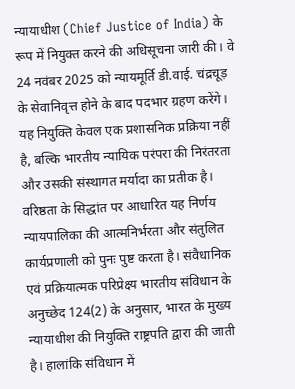न्यायाधीश (Chief Justice of India) के रूप में नियुक्त करने की अधिसूचना जारी की। वे 24 नवंबर 2025 को न्यायमूर्ति डी.वाई. चंद्रचूड़ के सेवानिवृत्त होने के बाद पदभार ग्रहण करेंगे। यह नियुक्ति केवल एक प्रशासनिक प्रक्रिया नहीं है, बल्कि भारतीय न्यायिक परंपरा की निरंतरता और उसकी संस्थागत मर्यादा का प्रतीक है। वरिष्ठता के सिद्धांत पर आधारित यह निर्णय न्यायपालिका की आत्मनिर्भरता और संतुलित कार्यप्रणाली को पुनः पुष्ट करता है। संवैधानिक एवं प्रक्रियात्मक परिप्रेक्ष्य भारतीय संविधान के अनुच्छेद 124(2) के अनुसार, भारत के मुख्य न्यायाधीश की नियुक्ति राष्ट्रपति द्वारा की जाती है। हालांकि संविधान में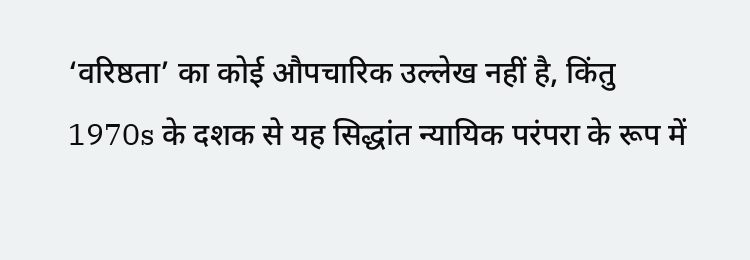‘वरिष्ठता’ का कोई औपचारिक उल्लेख नहीं है, किंतु 1970s के दशक से यह सिद्धांत न्यायिक परंपरा के रूप में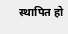स्थापित हो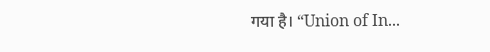गया है। “Union of In...